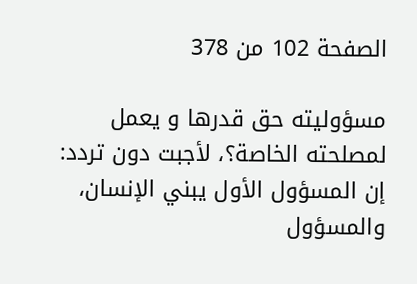الصفحة 102 من 378

مسؤوليته حق قدرها و يعمل لمصلحته الخاصة؟، لأجبت دون تردد: إن المسؤول الأول يبني الإنسان، والمسؤول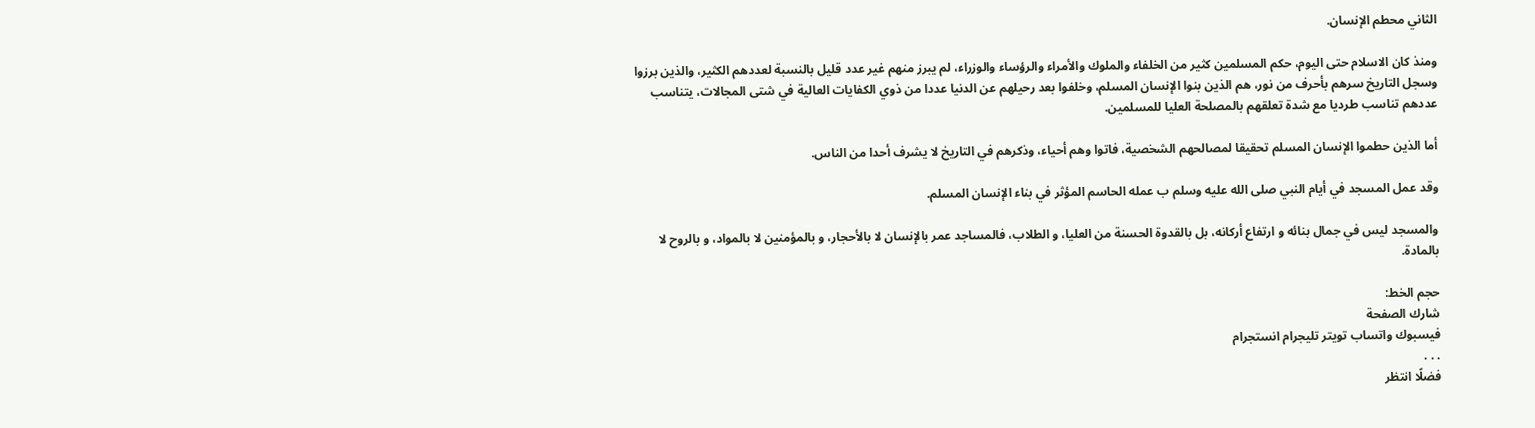الثاني محطم الإنسان.

ومنذ كان الاسلام حتى اليوم، حكم المسلمين كثير من الخلفاء والملوك والأمراء والرؤساء والوزراء، لم يبرز منهم غير عدد قليل بالنسبة لعددهم الكثير، والذين برزوا وسجل التاريخ سرهم بأحرف من نور، هم الذين بنوا الإنسان المسلم، وخلفوا بعد رحيلهم عن الدنيا عددا من ذوي الكفايات العالية في شتى المجالات، يتناسب عددهم تناسب طرديا مع شدة تعلقهم بالمصلحة العليا للمسلمين.

أما الذين حطموا الإنسان المسلم تحقيقا لمصالحهم الشخصية، فاتوا وهم أحياء، وذكرهم في التاريخ لا يشرف أحدا من الناس.

وقد عمل المسجد في أيام النبي صلى الله عليه وسلم ب عمله الحاسم المؤثر في بناء الإنسان المسلم.

والمسجد ليس في جمال بنائه و ارتفاع أركانه، بل بالقدوة الحسنة من العليا، و الطلاب، فالمساجد عمر بالإنسان لا بالأحجار، و بالمؤمنين لا بالمواد، و بالروح لا بالمادة.

حجم الخط:
شارك الصفحة
فيسبوك واتساب تويتر تليجرام انستجرام
. . .
فضلًا انتظر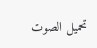تحميل الصوت